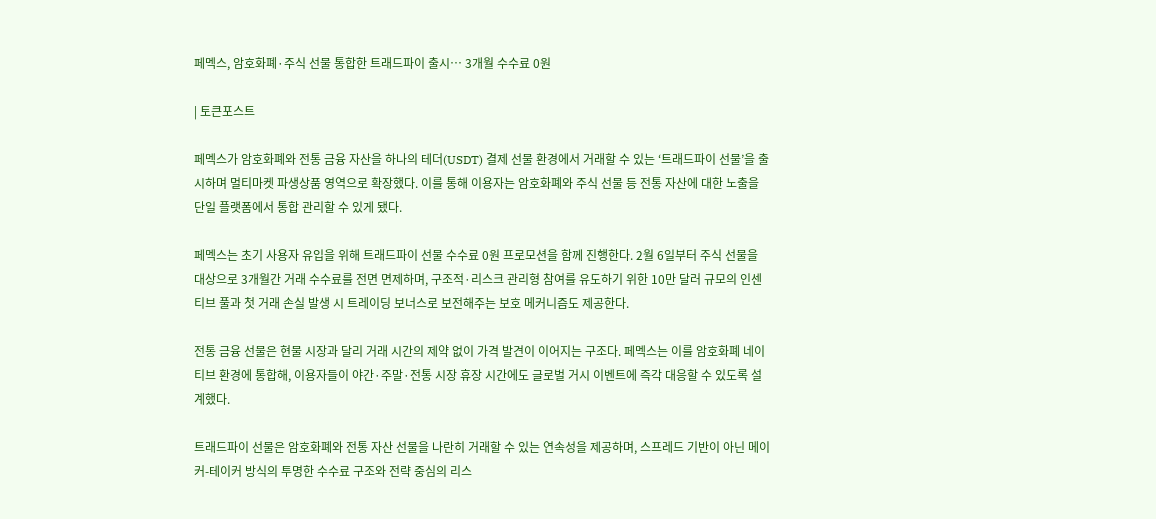페멕스, 암호화폐·주식 선물 통합한 트래드파이 출시… 3개월 수수료 0원

| 토큰포스트

페멕스가 암호화폐와 전통 금융 자산을 하나의 테더(USDT) 결제 선물 환경에서 거래할 수 있는 ‘트래드파이 선물’을 출시하며 멀티마켓 파생상품 영역으로 확장했다. 이를 통해 이용자는 암호화폐와 주식 선물 등 전통 자산에 대한 노출을 단일 플랫폼에서 통합 관리할 수 있게 됐다.

페멕스는 초기 사용자 유입을 위해 트래드파이 선물 수수료 0원 프로모션을 함께 진행한다. 2월 6일부터 주식 선물을 대상으로 3개월간 거래 수수료를 전면 면제하며, 구조적·리스크 관리형 참여를 유도하기 위한 10만 달러 규모의 인센티브 풀과 첫 거래 손실 발생 시 트레이딩 보너스로 보전해주는 보호 메커니즘도 제공한다.

전통 금융 선물은 현물 시장과 달리 거래 시간의 제약 없이 가격 발견이 이어지는 구조다. 페멕스는 이를 암호화폐 네이티브 환경에 통합해, 이용자들이 야간·주말·전통 시장 휴장 시간에도 글로벌 거시 이벤트에 즉각 대응할 수 있도록 설계했다.

트래드파이 선물은 암호화폐와 전통 자산 선물을 나란히 거래할 수 있는 연속성을 제공하며, 스프레드 기반이 아닌 메이커-테이커 방식의 투명한 수수료 구조와 전략 중심의 리스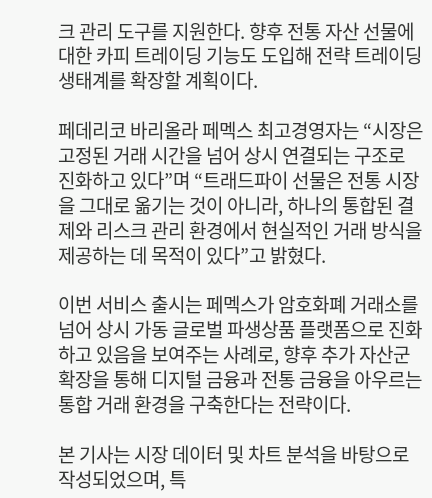크 관리 도구를 지원한다. 향후 전통 자산 선물에 대한 카피 트레이딩 기능도 도입해 전략 트레이딩 생태계를 확장할 계획이다.

페데리코 바리올라 페멕스 최고경영자는 “시장은 고정된 거래 시간을 넘어 상시 연결되는 구조로 진화하고 있다”며 “트래드파이 선물은 전통 시장을 그대로 옮기는 것이 아니라, 하나의 통합된 결제와 리스크 관리 환경에서 현실적인 거래 방식을 제공하는 데 목적이 있다”고 밝혔다.

이번 서비스 출시는 페멕스가 암호화폐 거래소를 넘어 상시 가동 글로벌 파생상품 플랫폼으로 진화하고 있음을 보여주는 사례로, 향후 추가 자산군 확장을 통해 디지털 금융과 전통 금융을 아우르는 통합 거래 환경을 구축한다는 전략이다.

본 기사는 시장 데이터 및 차트 분석을 바탕으로 작성되었으며, 특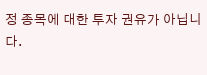정 종목에 대한 투자 권유가 아닙니다.